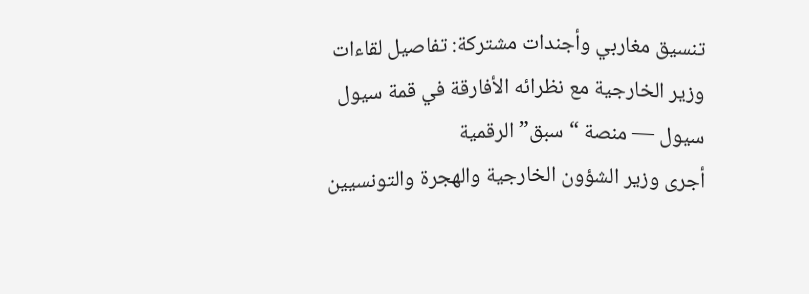تنسيق مغاربي وأجندات مشتركة: تفاصيل لقاءات وزير الخارجية مع نظرائه الأفارقة في قمة سيول
سيول — منصة “سبق” الرقمية
أجرى وزير الشؤون الخارجية والهجرة والتونسيين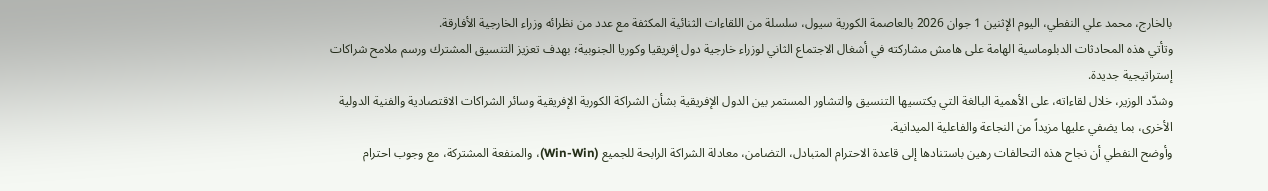بالخارج، محمد علي النفطي، اليوم الإثنين 1 جوان 2026 بالعاصمة الكورية سيول، سلسلة من اللقاءات الثنائية المكثفة مع عدد من نظرائه وزراء الخارجية الأفارقة.
وتأتي هذه المحادثات الدبلوماسية الهامة على هامش مشاركته في أشغال الاجتماع الثاني لوزراء خارجية دول إفريقيا وكوريا الجنوبية؛ بهدف تعزيز التنسيق المشترك ورسم ملامح شراكات إستراتيجية جديدة.
وشدّد الوزير، خلال لقاءاته، على الأهمية البالغة التي يكتسيها التنسيق والتشاور المستمر بين الدول الإفريقية بشأن الشراكة الكورية الإفريقية وسائر الشراكات الاقتصادية والفنية الدولية الأخرى، بما يضفي عليها مزيداً من النجاعة والفاعلية الميدانية.
وأوضح النفطي أن نجاح هذه التحالفات رهين باستنادها إلى قاعدة الاحترام المتبادل، التضامن، معادلة الشراكة الرابحة للجميع (Win-Win)، والمنفعة المشتركة، مع وجوب احترام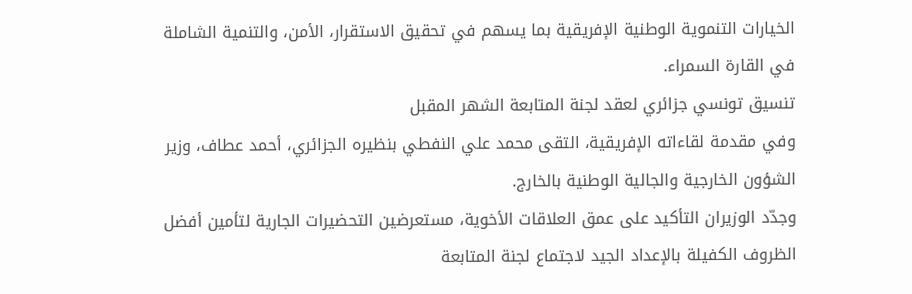الخيارات التنموية الوطنية الإفريقية بما يسهم في تحقيق الاستقرار، الأمن، والتنمية الشاملة في القارة السمراء.
تنسيق تونسي جزائري لعقد لجنة المتابعة الشهر المقبل
وفي مقدمة لقاءاته الإفريقية، التقى محمد علي النفطي بنظيره الجزائري، أحمد عطاف، وزير الشؤون الخارجية والجالية الوطنية بالخارج.
وجدّد الوزيران التأكيد على عمق العلاقات الأخوية، مستعرضين التحضيرات الجارية لتأمين أفضل الظروف الكفيلة بالإعداد الجيد لاجتماع لجنة المتابعة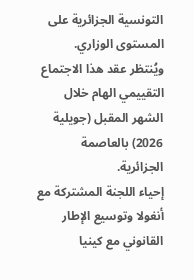التونسية الجزائرية على المستوى الوزاري.
ويُنتظر عقد هذا الاجتماع التقييمي الهام خلال الشهر المقبل (جويلية 2026) بالعاصمة الجزائرية.
إحياء اللجنة المشتركة مع أنغولا وتوسيع الإطار القانوني مع كينيا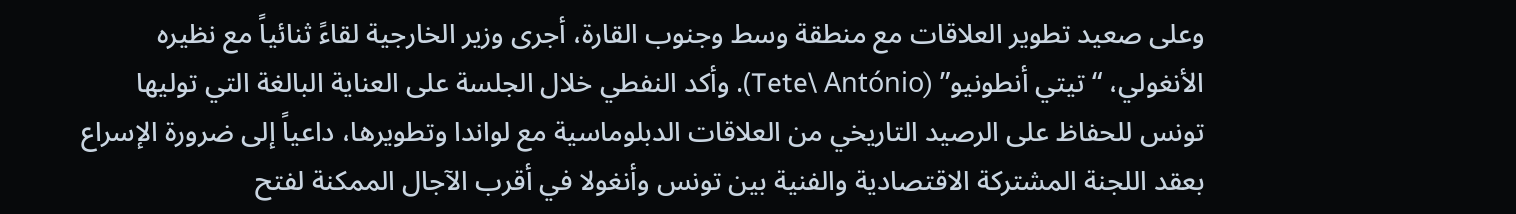وعلى صعيد تطوير العلاقات مع منطقة وسط وجنوب القارة، أجرى وزير الخارجية لقاءً ثنائياً مع نظيره الأنغولي، “تيتي أنطونيو” (Tete\ António). وأكد النفطي خلال الجلسة على العناية البالغة التي توليها تونس للحفاظ على الرصيد التاريخي من العلاقات الدبلوماسية مع لواندا وتطويرها، داعياً إلى ضرورة الإسراع بعقد اللجنة المشتركة الاقتصادية والفنية بين تونس وأنغولا في أقرب الآجال الممكنة لفتح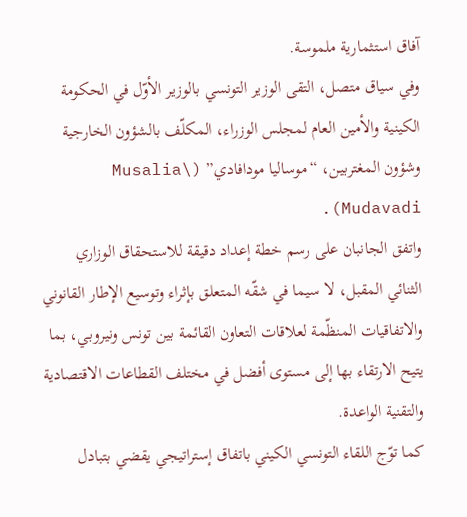آفاق استثمارية ملموسة.
وفي سياق متصل، التقى الوزير التونسي بالوزير الأوّل في الحكومة الكينية والأمين العام لمجلس الوزراء، المكلّف بالشؤون الخارجية وشؤون المغتربين، “موساليا مودافادي” (Musalia\ Mudavadi).
واتفق الجانبان على رسم خطة إعداد دقيقة للاستحقاق الوزاري الثنائي المقبل، لا سيما في شقّه المتعلق بإثراء وتوسيع الإطار القانوني والاتفاقيات المنظّمة لعلاقات التعاون القائمة بين تونس ونيروبي، بما يتيح الارتقاء بها إلى مستوى أفضل في مختلف القطاعات الاقتصادية والتقنية الواعدة.
كما توّج اللقاء التونسي الكيني باتفاق إستراتيجي يقضي بتبادل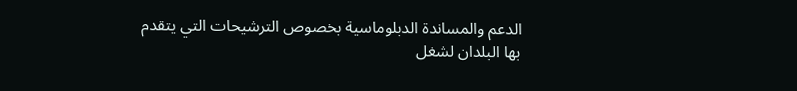الدعم والمساندة الدبلوماسية بخصوص الترشيحات التي يتقدم بها البلدان لشغل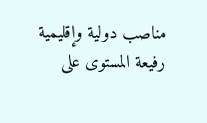مناصب دولية وإقليمية رفيعة المستوى على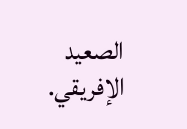الصعيد الإفريقي.